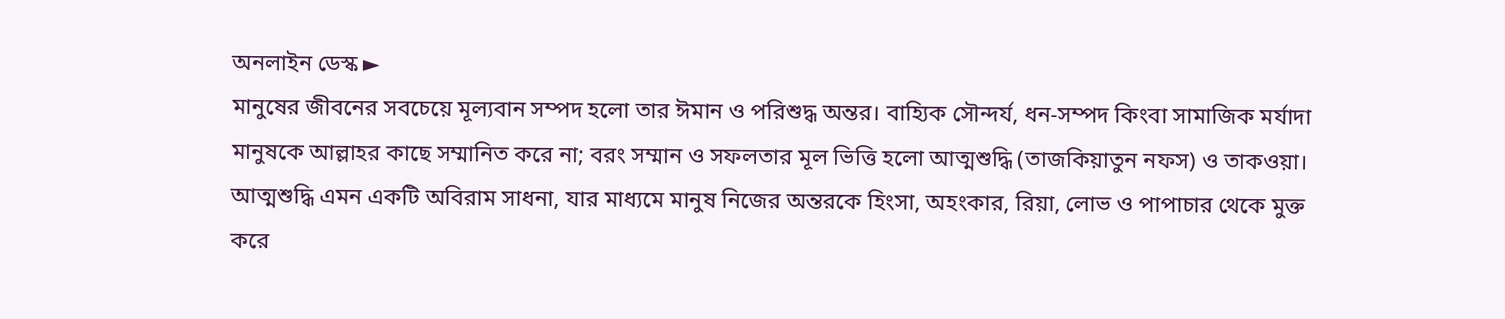অনলাইন ডেস্ক ►
মানুষের জীবনের সবচেয়ে মূল্যবান সম্পদ হলো তার ঈমান ও পরিশুদ্ধ অন্তর। বাহ্যিক সৌন্দর্য, ধন-সম্পদ কিংবা সামাজিক মর্যাদা মানুষকে আল্লাহর কাছে সম্মানিত করে না; বরং সম্মান ও সফলতার মূল ভিত্তি হলো আত্মশুদ্ধি (তাজকিয়াতুন নফস) ও তাকওয়া।
আত্মশুদ্ধি এমন একটি অবিরাম সাধনা, যার মাধ্যমে মানুষ নিজের অন্তরকে হিংসা, অহংকার, রিয়া, লোভ ও পাপাচার থেকে মুক্ত করে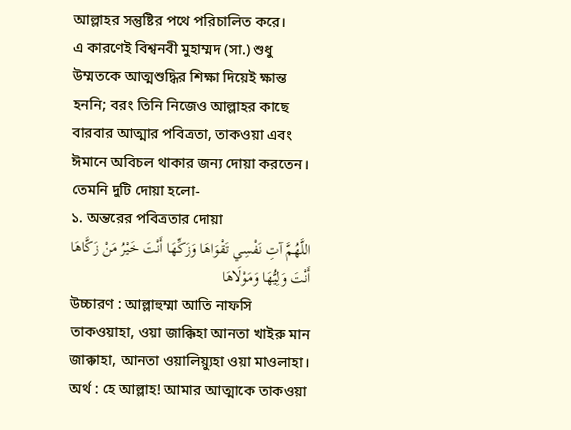আল্লাহর সন্তুষ্টির পথে পরিচালিত করে।
এ কারণেই বিশ্বনবী মুহাম্মদ (সা.) শুধু উম্মতকে আত্মশুদ্ধির শিক্ষা দিয়েই ক্ষান্ত হননি; বরং তিনি নিজেও আল্লাহর কাছে বারবার আত্মার পবিত্রতা, তাকওয়া এবং ঈমানে অবিচল থাকার জন্য দোয়া করতেন। তেমনি দুটি দোয়া হলো-
১. অন্তরের পবিত্রতার দোয়া
اللَّهُمَّ آتِ نَفْسِي تَقْوَاهَا وَزَكِّهَا أَنْتَ خَيْرُ مَنْ زَكَّاهَا أَنْتَ وَلِيُّهَا وَمَوْلَاهَا
উচ্চারণ : আল্লাহুম্মা আতি নাফসি তাকওয়াহা, ওয়া জাক্কিহা আনতা খাইরু মান জাক্কাহা, আনতা ওয়ালিয়্যুহা ওয়া মাওলাহা।
অর্থ : হে আল্লাহ! আমার আত্মাকে তাকওয়া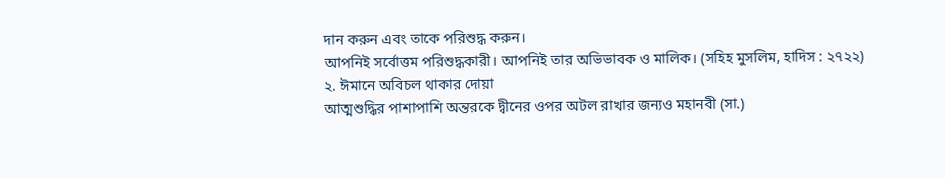দান করুন এবং তাকে পরিশুদ্ধ করুন।
আপনিই সর্বোত্তম পরিশুদ্ধকারী। আপনিই তার অভিভাবক ও মালিক। (সহিহ মুসলিম, হাদিস : ২৭২২)
২. ঈমানে অবিচল থাকার দোয়া
আত্মশুদ্ধির পাশাপাশি অন্তরকে দ্বীনের ওপর অটল রাখার জন্যও মহানবী (সা.)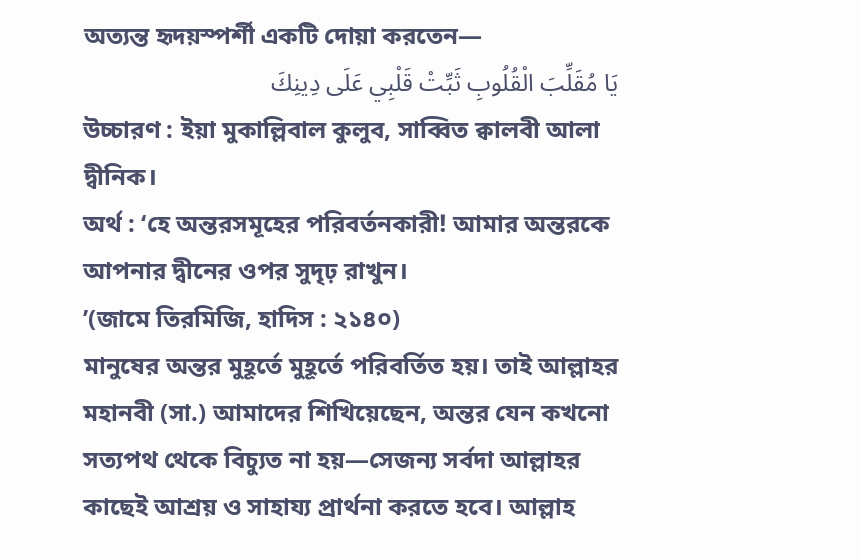অত্যন্ত হৃদয়স্পর্শী একটি দোয়া করতেন—
يَا مُقَلِّبَ الْقُلُوبِ ثَبِّتْ قَلْبِي عَلَى دِينِكَ
উচ্চারণ : ইয়া মুকাল্লিবাল কুলুব, সাব্বিত ক্বালবী আলা দ্বীনিক।
অর্থ : ‘হে অন্তরসমূহের পরিবর্তনকারী! আমার অন্তরকে আপনার দ্বীনের ওপর সুদৃঢ় রাখুন।
’(জামে তিরমিজি, হাদিস : ২১৪০)
মানুষের অন্তর মুহূর্তে মুহূর্তে পরিবর্তিত হয়। তাই আল্লাহর মহানবী (সা.) আমাদের শিখিয়েছেন, অন্তর যেন কখনো সত্যপথ থেকে বিচ্যুত না হয়—সেজন্য সর্বদা আল্লাহর কাছেই আশ্রয় ও সাহায্য প্রার্থনা করতে হবে। আল্লাহ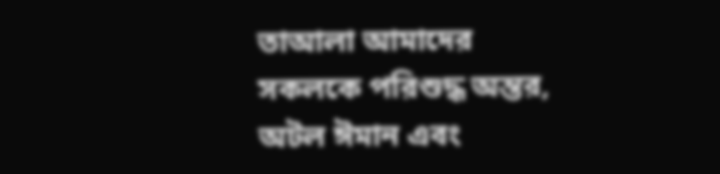তাআলা আমাদের সকলকে পরিশুদ্ধ অন্তর, অটল ঈমান এবং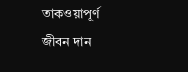তাকওয়াপূর্ণ জীবন দান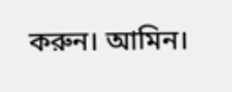করুন। আমিন।